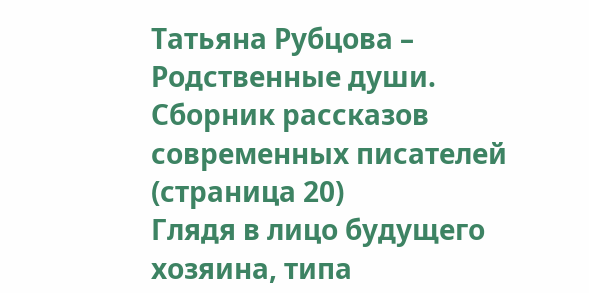Татьяна Рубцова – Родственные души. Сборник рассказов современных писателей (страница 20)
Глядя в лицо будущего хозяина, типа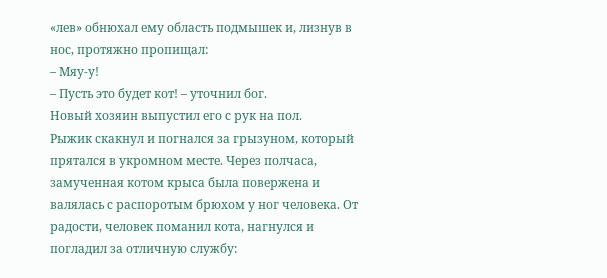«лев» обнюхал ему область подмышек и, лизнув в нос, протяжно пропищал:
– Мяу-у!
– Пусть это будет кот! – уточнил бог.
Новый хозяин выпустил его с рук на пол.
Рыжик скакнул и погнался за грызуном, который прятался в укромном месте. Через полчаса, замученная котом крыса была повержена и валялась с распоротым брюхом у ног человека. От радости, человек поманил кота, нагнулся и погладил за отличную службу: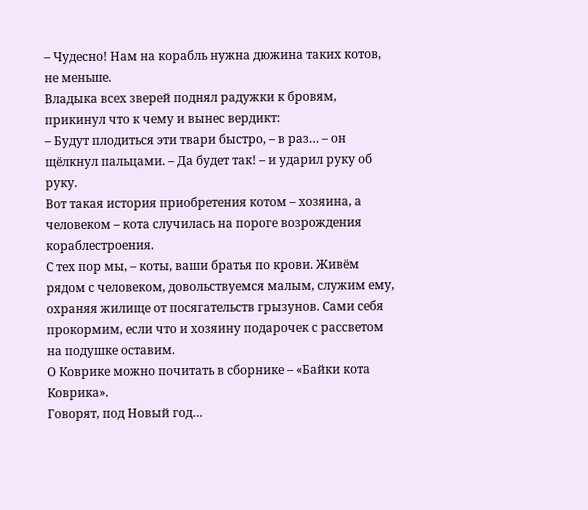– Чудесно! Нам на корабль нужна дюжина таких котов, не меньше.
Владыка всех зверей поднял радужки к бровям, прикинул что к чему и вынес вердикт:
– Будут плодиться эти твари быстро, – в раз… – он щёлкнул пальцами. – Да будет так! – и ударил руку об руку.
Вот такая история приобретения котом – хозяина, а человеком – кота случилась на пороге возрождения кораблестроения.
С тех пор мы, – коты, ваши братья по крови. Живём рядом с человеком, довольствуемся малым, служим ему, охраняя жилище от посягательств грызунов. Сами себя прокормим, если что и хозяину подарочек с рассветом на подушке оставим.
О Коврике можно почитать в сборнике – «Байки кота Коврика».
Говорят, под Новый год…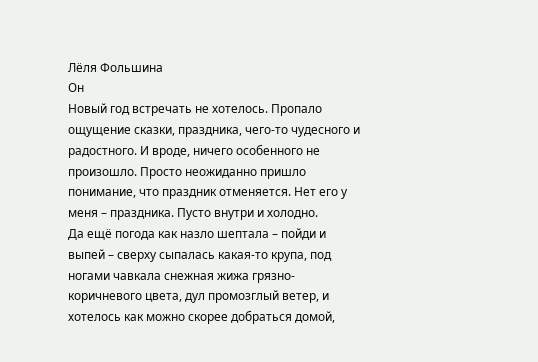Лёля Фольшина
Он
Новый год встречать не хотелось. Пропало ощущение сказки, праздника, чего-то чудесного и радостного. И вроде, ничего особенного не произошло. Просто неожиданно пришло понимание, что праздник отменяется. Нет его у меня – праздника. Пусто внутри и холодно.
Да ещё погода как назло шептала – пойди и выпей – сверху сыпалась какая-то крупа, под ногами чавкала снежная жижа грязно-коричневого цвета, дул промозглый ветер, и хотелось как можно скорее добраться домой,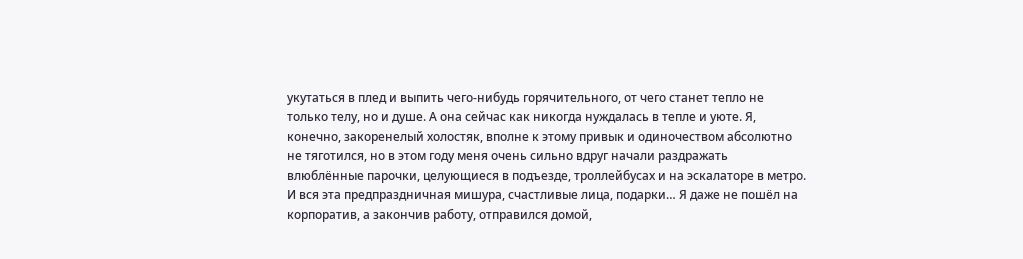укутаться в плед и выпить чего-нибудь горячительного, от чего станет тепло не только телу, но и душе. А она сейчас как никогда нуждалась в тепле и уюте. Я, конечно, закоренелый холостяк, вполне к этому привык и одиночеством абсолютно не тяготился, но в этом году меня очень сильно вдруг начали раздражать влюблённые парочки, целующиеся в подъезде, троллейбусах и на эскалаторе в метро. И вся эта предпраздничная мишура, счастливые лица, подарки… Я даже не пошёл на корпоратив, а закончив работу, отправился домой,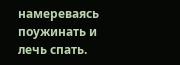намереваясь поужинать и лечь спать.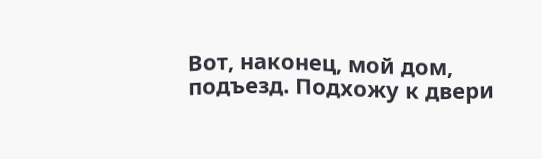Вот, наконец, мой дом, подъезд. Подхожу к двери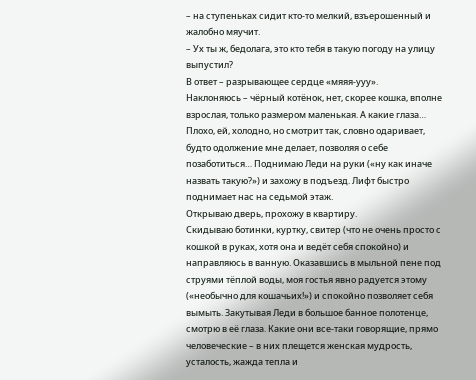– на ступеньках сидит кто-то мелкий, взъерошенный и жалобно мяучит.
– Ух ты ж, бедолага, это кто тебя в такую погоду на улицу выпустил?
В ответ – разрывающее сердце «мяяя-ууу».
Наклоняюсь – чёрный котёнок, нет, скорее кошка, вполне взрослая, только размером маленькая. А какие глаза… Плохо, ей, холодно, но смотрит так, словно одаривает, будто одолжение мне делает, позволяя о себе позаботиться… Поднимаю Леди на руки («ну как иначе назвать такую?») и захожу в подъезд. Лифт быстро поднимает нас на седьмой этаж.
Открываю дверь, прохожу в квартиру.
Скидываю ботинки, куртку, свитер (что не очень просто с кошкой в руках, хотя она и ведёт себя спокойно) и направляюсь в ванную. Оказавшись в мыльной пене под струями тёплой воды, моя гостья явно радуется этому («необычно для кошачьих!») и спокойно позволяет себя вымыть. Закутывая Леди в большое банное полотенце, смотрю в её глаза. Какие они все-таки говорящие, прямо человеческие – в них плещется женская мудрость, усталость, жажда тепла и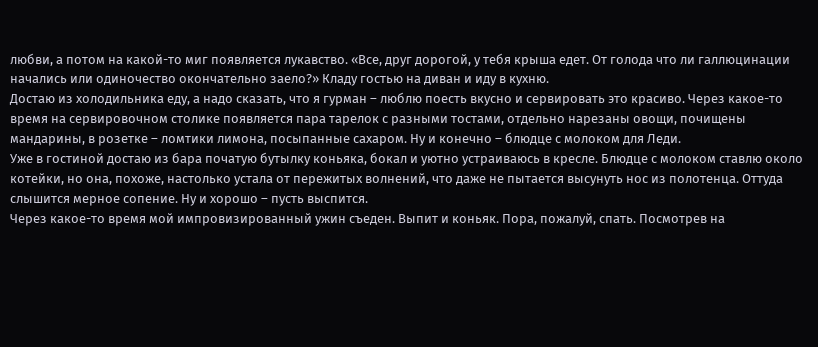любви, а потом на какой-то миг появляется лукавство. «Все, друг дорогой, у тебя крыша едет. От голода что ли галлюцинации начались или одиночество окончательно заело?» Кладу гостью на диван и иду в кухню.
Достаю из холодильника еду, а надо сказать, что я гурман – люблю поесть вкусно и сервировать это красиво. Через какое-то время на сервировочном столике появляется пара тарелок с разными тостами, отдельно нарезаны овощи, почищены мандарины, в розетке – ломтики лимона, посыпанные сахаром. Ну и конечно – блюдце с молоком для Леди.
Уже в гостиной достаю из бара початую бутылку коньяка, бокал и уютно устраиваюсь в кресле. Блюдце с молоком ставлю около котейки, но она, похоже, настолько устала от пережитых волнений, что даже не пытается высунуть нос из полотенца. Оттуда слышится мерное сопение. Ну и хорошо – пусть выспится.
Через какое-то время мой импровизированный ужин съеден. Выпит и коньяк. Пора, пожалуй, спать. Посмотрев на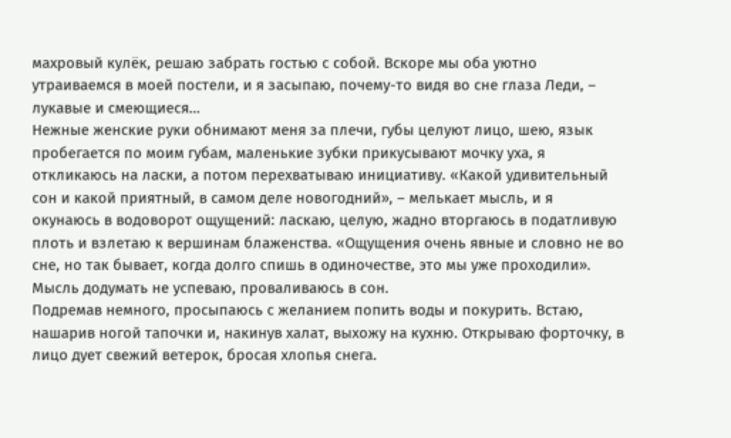махровый кулёк, решаю забрать гостью с собой. Вскоре мы оба уютно утраиваемся в моей постели, и я засыпаю, почему-то видя во сне глаза Леди, – лукавые и смеющиеся…
Нежные женские руки обнимают меня за плечи, губы целуют лицо, шею, язык пробегается по моим губам, маленькие зубки прикусывают мочку уха, я откликаюсь на ласки, а потом перехватываю инициативу. «Какой удивительный сон и какой приятный, в самом деле новогодний», – мелькает мысль, и я окунаюсь в водоворот ощущений: ласкаю, целую, жадно вторгаюсь в податливую плоть и взлетаю к вершинам блаженства. «Ощущения очень явные и словно не во сне, но так бывает, когда долго спишь в одиночестве, это мы уже проходили». Мысль додумать не успеваю, проваливаюсь в сон.
Подремав немного, просыпаюсь с желанием попить воды и покурить. Встаю, нашарив ногой тапочки и, накинув халат, выхожу на кухню. Открываю форточку, в лицо дует свежий ветерок, бросая хлопья снега.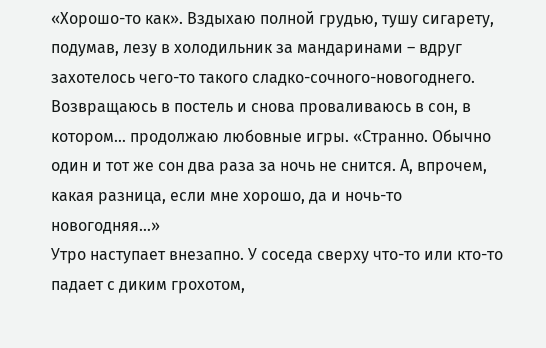«Хорошо-то как». Вздыхаю полной грудью, тушу сигарету, подумав, лезу в холодильник за мандаринами – вдруг захотелось чего-то такого сладко-сочного-новогоднего. Возвращаюсь в постель и снова проваливаюсь в сон, в котором… продолжаю любовные игры. «Странно. Обычно один и тот же сон два раза за ночь не снится. А, впрочем, какая разница, если мне хорошо, да и ночь-то новогодняя…»
Утро наступает внезапно. У соседа сверху что-то или кто-то падает с диким грохотом,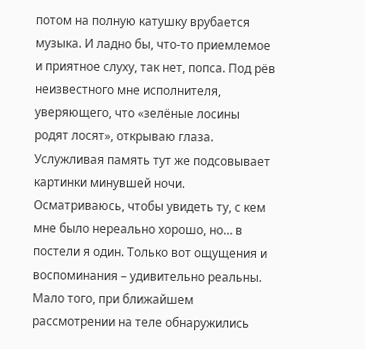потом на полную катушку врубается музыка. И ладно бы, что-то приемлемое и приятное слуху, так нет, попса. Под рёв неизвестного мне исполнителя, уверяющего, что «зелёные лосины родят лосят», открываю глаза. Услужливая память тут же подсовывает картинки минувшей ночи. Осматриваюсь, чтобы увидеть ту, с кем мне было нереально хорошо, но… в постели я один. Только вот ощущения и воспоминания – удивительно реальны. Мало того, при ближайшем рассмотрении на теле обнаружились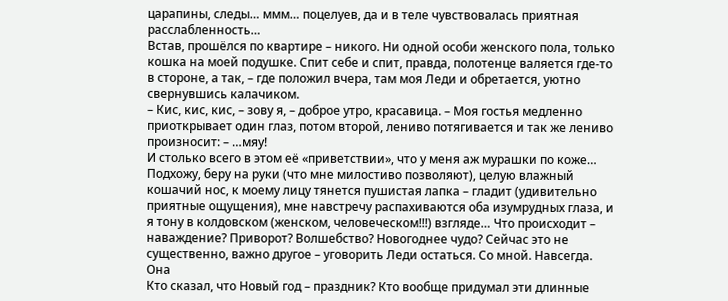царапины, следы… ммм… поцелуев, да и в теле чувствовалась приятная расслабленность…
Встав, прошёлся по квартире – никого. Ни одной особи женского пола, только кошка на моей подушке. Спит себе и спит, правда, полотенце валяется где-то в стороне, а так, – где положил вчера, там моя Леди и обретается, уютно свернувшись калачиком.
– Кис, кис, кис, – зову я, – доброе утро, красавица. – Моя гостья медленно приоткрывает один глаз, потом второй, лениво потягивается и так же лениво произносит: – …мяу!
И столько всего в этом её «приветствии», что у меня аж мурашки по коже…
Подхожу, беру на руки (что мне милостиво позволяют), целую влажный кошачий нос, к моему лицу тянется пушистая лапка – гладит (удивительно приятные ощущения), мне навстречу распахиваются оба изумрудных глаза, и я тону в колдовском (женском, человеческом!!!) взгляде… Что происходит – наваждение? Приворот? Волшебство? Новогоднее чудо? Сейчас это не существенно, важно другое – уговорить Леди остаться. Со мной. Навсегда.
Она
Кто сказал, что Новый год – праздник? Кто вообще придумал эти длинные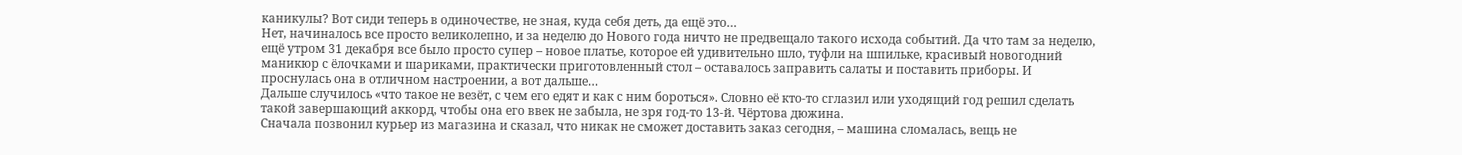каникулы? Вот сиди теперь в одиночестве, не зная, куда себя деть, да ещё это…
Нет, начиналось все просто великолепно, и за неделю до Нового года ничто не предвещало такого исхода событий. Да что там за неделю, ещё утром 31 декабря все было просто супер – новое платье, которое ей удивительно шло, туфли на шпильке, красивый новогодний маникюр с ёлочками и шариками, практически приготовленный стол – оставалось заправить салаты и поставить приборы. И проснулась она в отличном настроении, а вот дальше…
Дальше случилось «что такое не везёт, с чем его едят и как с ним бороться». Словно её кто-то сглазил или уходящий год решил сделать такой завершающий аккорд, чтобы она его ввек не забыла, не зря год-то 13-й. Чёртова дюжина.
Сначала позвонил курьер из магазина и сказал, что никак не сможет доставить заказ сегодня, – машина сломалась, вещь не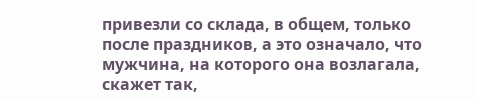привезли со склада, в общем, только после праздников, а это означало, что мужчина, на которого она возлагала, скажет так,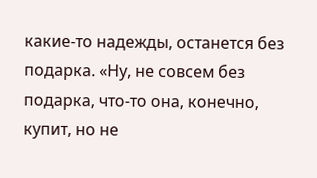какие-то надежды, останется без подарка. «Ну, не совсем без подарка, что-то она, конечно, купит, но не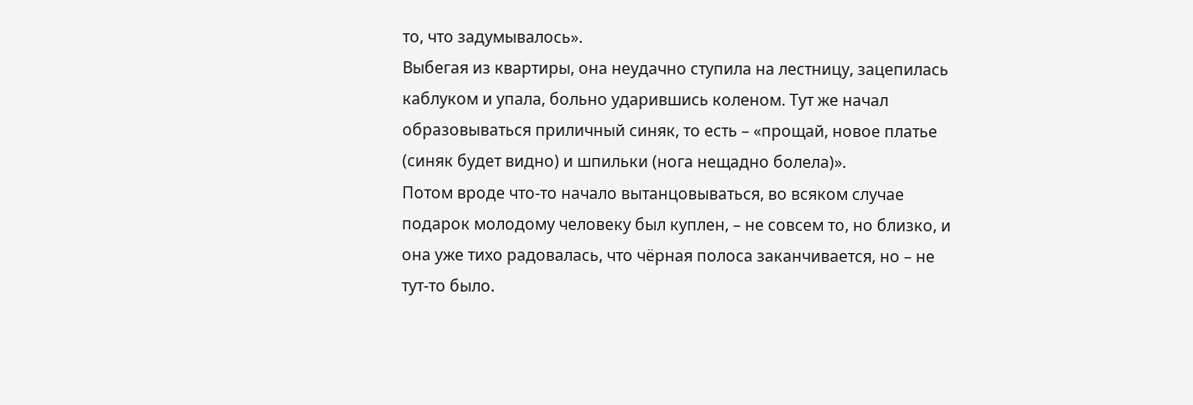то, что задумывалось».
Выбегая из квартиры, она неудачно ступила на лестницу, зацепилась каблуком и упала, больно ударившись коленом. Тут же начал образовываться приличный синяк, то есть – «прощай, новое платье (синяк будет видно) и шпильки (нога нещадно болела)».
Потом вроде что-то начало вытанцовываться, во всяком случае подарок молодому человеку был куплен, – не совсем то, но близко, и она уже тихо радовалась, что чёрная полоса заканчивается, но – не тут-то было.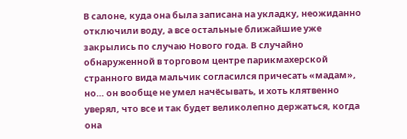В салоне, куда она была записана на укладку, неожиданно отключили воду, а все остальные ближайшие уже закрылись по случаю Нового года. В случайно обнаруженной в торговом центре парикмахерской странного вида мальчик согласился причесать «мадам», но… он вообще не умел начёсывать, и хоть клятвенно уверял, что все и так будет великолепно держаться, когда она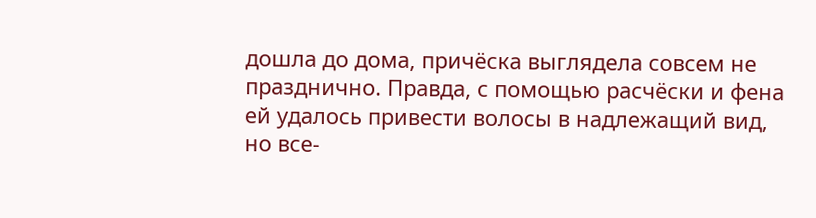дошла до дома, причёска выглядела совсем не празднично. Правда, с помощью расчёски и фена ей удалось привести волосы в надлежащий вид, но все-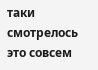таки смотрелось это совсем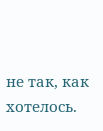не так, как хотелось.